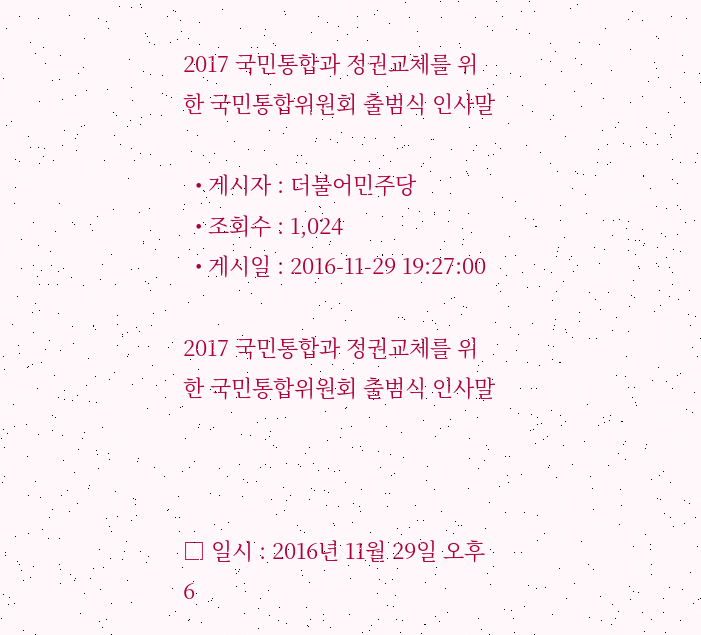2017 국민통합과 정권교체를 위한 국민통합위원회 출범식 인사말

  • 게시자 : 더불어민주당
  • 조회수 : 1,024
  • 게시일 : 2016-11-29 19:27:00

2017 국민통합과 정권교체를 위한 국민통합위원회 출범식 인사말



□ 일시 : 2016년 11월 29일 오후 6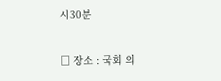시30분

□ 장소 : 국회 의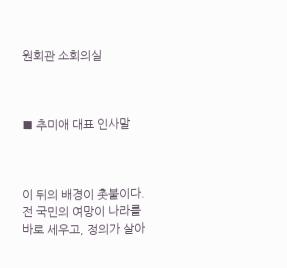원회관 소회의실



■ 추미애 대표 인사말



이 뒤의 배경이 촛불이다. 전 국민의 여망이 나라를 바로 세우고, 정의가 살아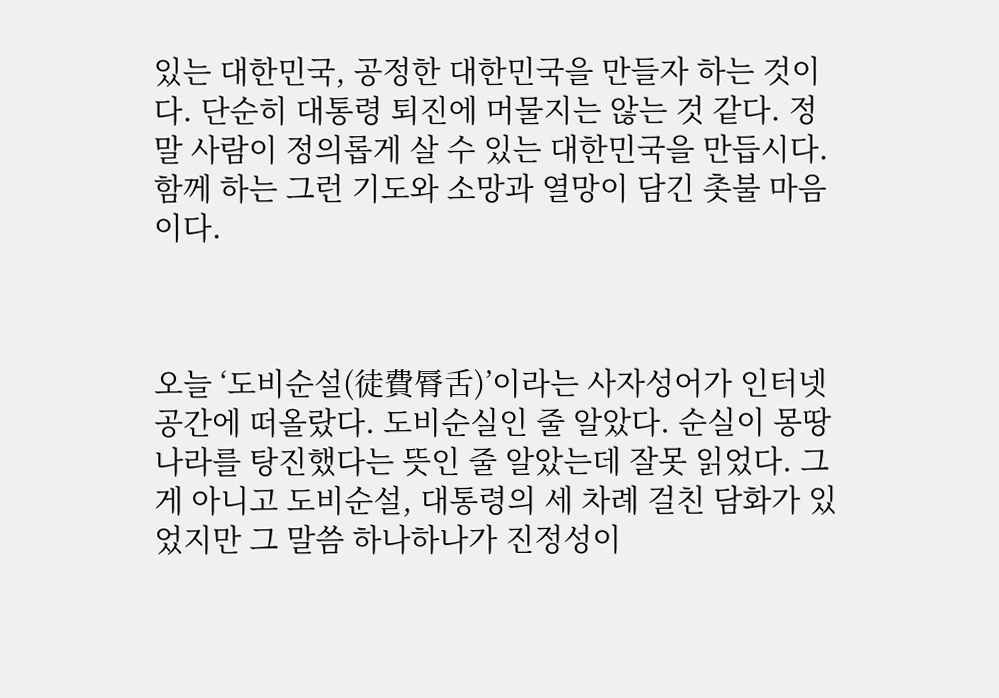있는 대한민국, 공정한 대한민국을 만들자 하는 것이다. 단순히 대통령 퇴진에 머물지는 않는 것 같다. 정말 사람이 정의롭게 살 수 있는 대한민국을 만듭시다. 함께 하는 그런 기도와 소망과 열망이 담긴 촛불 마음이다.



오늘 ‘도비순설(徒費脣舌)’이라는 사자성어가 인터넷 공간에 떠올랐다. 도비순실인 줄 알았다. 순실이 몽땅 나라를 탕진했다는 뜻인 줄 알았는데 잘못 읽었다. 그게 아니고 도비순설, 대통령의 세 차례 걸친 담화가 있었지만 그 말씀 하나하나가 진정성이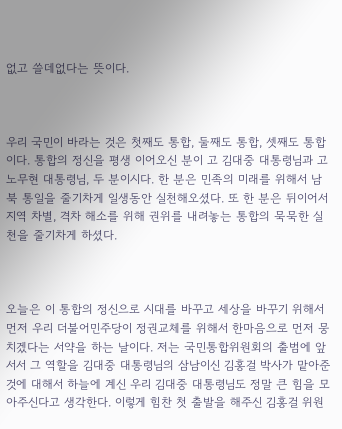없고 쓸데없다는 뜻이다.



우리 국민이 바라는 것은 첫째도 통합, 둘째도 통합, 셋째도 통합이다. 통합의 정신을 평생 이어오신 분이 고 김대중 대통령님과 고 노무현 대통령님, 두 분이시다. 한 분은 민족의 미래를 위해서 남북 통일을 줄기차게 일생동안 실천해오셨다. 또 한 분은 뒤이어서 지역 차별, 격차 해소를 위해 권위를 내려놓는 통합의 묵묵한 실천을 줄기차게 하셨다.



오늘은 이 통합의 정신으로 시대를 바꾸고 세상을 바꾸기 위해서 먼저 우리 더불어민주당이 정권교체를 위해서 한마음으로 먼저 뭉치겠다는 서약을 하는 날이다. 저는 국민통합위원회의 출범에 앞서서 그 역할을 김대중 대통령님의 삼남이신 김홍걸 박사가 맡아준 것에 대해서 하늘에 계신 우리 김대중 대통령님도 정말 큰 힘을 모아주신다고 생각한다. 이렇게 힘찬 첫 출발을 해주신 김홍걸 위원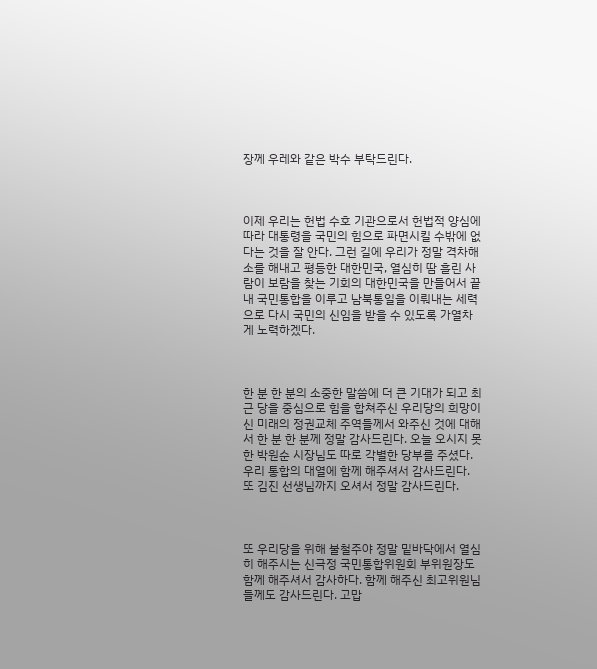장께 우레와 같은 박수 부탁드린다.



이제 우리는 헌법 수호 기관으로서 헌법적 양심에 따라 대통령을 국민의 힘으로 파면시킬 수밖에 없다는 것을 잘 안다. 그런 길에 우리가 정말 격차해소를 해내고 평등한 대한민국, 열심히 땀 흘린 사람이 보람을 찾는 기회의 대한민국을 만들어서 끝내 국민통합을 이루고 남북통일을 이뤄내는 세력으로 다시 국민의 신임을 받을 수 있도록 가열차게 노력하겠다.



한 분 한 분의 소중한 말씀에 더 큰 기대가 되고 최근 당을 중심으로 힘을 합쳐주신 우리당의 희망이신 미래의 정권교체 주역들께서 와주신 것에 대해서 한 분 한 분께 정말 감사드린다. 오늘 오시지 못한 박원순 시장님도 따로 각별한 당부를 주셨다. 우리 통합의 대열에 함께 해주셔서 감사드린다. 또 김진 선생님까지 오셔서 정말 감사드린다.



또 우리당을 위해 불철주야 정말 밑바닥에서 열심히 해주시는 신극정 국민통합위원회 부위원장도 함께 해주셔서 감사하다. 함께 해주신 최고위원님들께도 감사드린다. 고맙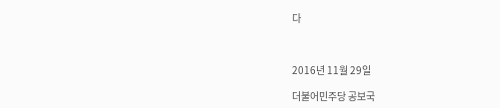다



2016년 11월 29일

더불어민주당 공보국